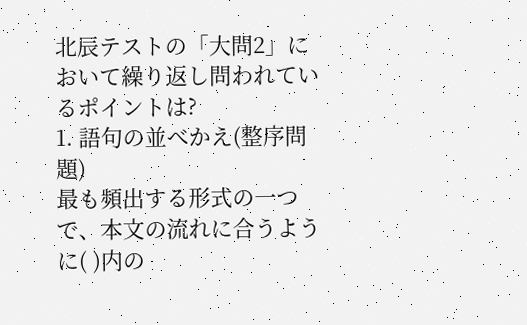北辰テストの「大問2」において繰り返し問われているポイントは?
1. 語句の並べかえ(整序問題)
最も頻出する形式の一つで、本文の流れに合うように( )内の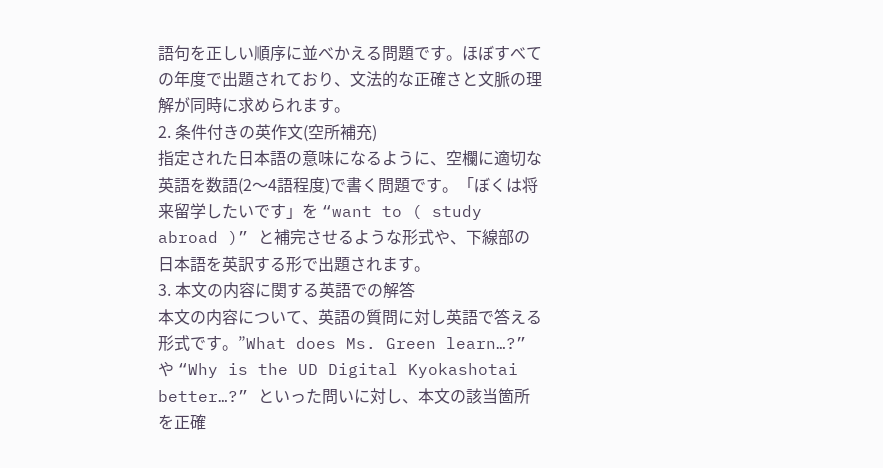語句を正しい順序に並べかえる問題です。ほぼすべての年度で出題されており、文法的な正確さと文脈の理解が同時に求められます。
2. 条件付きの英作文(空所補充)
指定された日本語の意味になるように、空欄に適切な英語を数語(2〜4語程度)で書く問題です。「ぼくは将来留学したいです」を “want to ( study abroad )” と補完させるような形式や、下線部の日本語を英訳する形で出題されます。
3. 本文の内容に関する英語での解答
本文の内容について、英語の質問に対し英語で答える形式です。”What does Ms. Green learn…?” や “Why is the UD Digital Kyokashotai better…?” といった問いに対し、本文の該当箇所を正確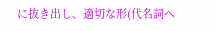に抜き出し、適切な形(代名詞へ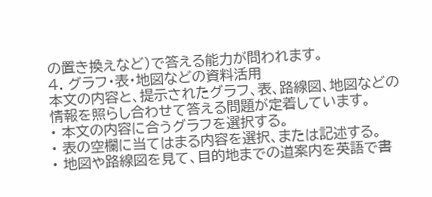の置き換えなど)で答える能力が問われます。
4. グラフ・表・地図などの資料活用
本文の内容と、提示されたグラフ、表、路線図、地図などの情報を照らし合わせて答える問題が定着しています。
• 本文の内容に合うグラフを選択する。
• 表の空欄に当てはまる内容を選択、または記述する。
• 地図や路線図を見て、目的地までの道案内を英語で書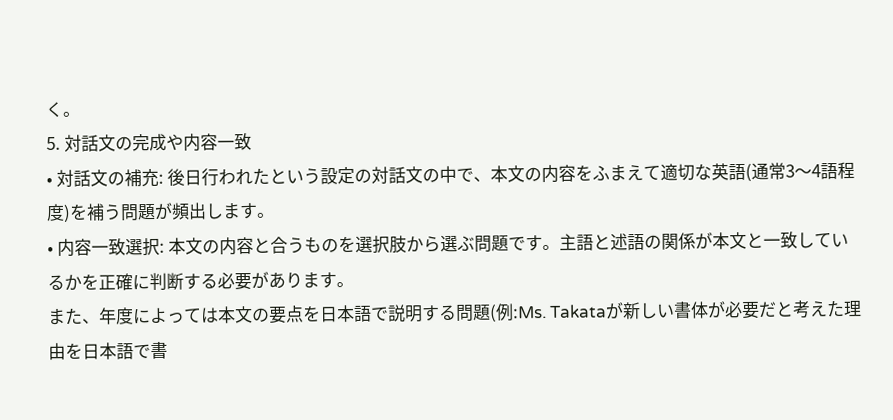く。
5. 対話文の完成や内容一致
• 対話文の補充: 後日行われたという設定の対話文の中で、本文の内容をふまえて適切な英語(通常3〜4語程度)を補う問題が頻出します。
• 内容一致選択: 本文の内容と合うものを選択肢から選ぶ問題です。主語と述語の関係が本文と一致しているかを正確に判断する必要があります。
また、年度によっては本文の要点を日本語で説明する問題(例:Ms. Takataが新しい書体が必要だと考えた理由を日本語で書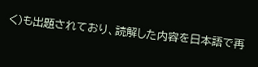く)も出題されており、読解した内容を日本語で再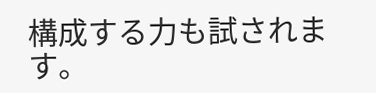構成する力も試されます。